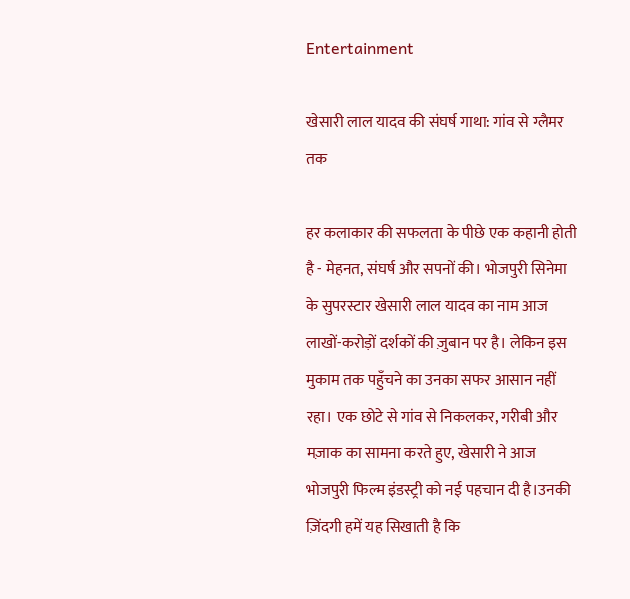Entertainment

खेसारी लाल यादव की संघर्ष गाथा: गांव से ग्लैमर तक

हर कलाकार की सफलता के पीछे एक कहानी होती है - मेहनत, संघर्ष और सपनों की। भोजपुरी सिनेमा के सुपरस्टार खेसारी लाल यादव का नाम आज लाखों-करोड़ों दर्शकों की ज़ुबान पर है। लेकिन इस मुकाम तक पहुँचने का उनका सफर आसान नहीं रहा। एक छोटे से गांव से निकलकर, गरीबी और मज़ाक का सामना करते हुए, खेसारी ने आज भोजपुरी फिल्म इंडस्ट्री को नई पहचान दी है।उनकी ज़िंदगी हमें यह सिखाती है कि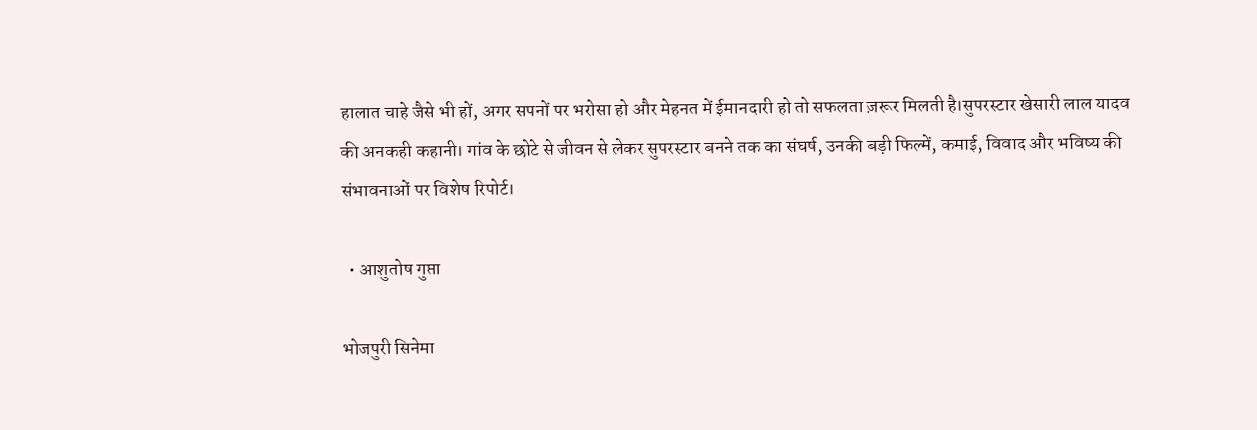हालात चाहे जैसे भी हों, अगर सपनों पर भरोसा हो और मेहनत में ईमानदारी हो तो सफलता ज़रूर मिलती है।सुपरस्टार खेसारी लाल यादव की अनकही कहानी। गांव के छोटे से जीवन से लेकर सुपरस्टार बनने तक का संघर्ष, उनकी बड़ी फिल्में, कमाई, विवाद और भविष्य की संभावनाओं पर विशेष रिपोर्ट।

  • आशुतोष गुप्ता

भोजपुरी सिनेमा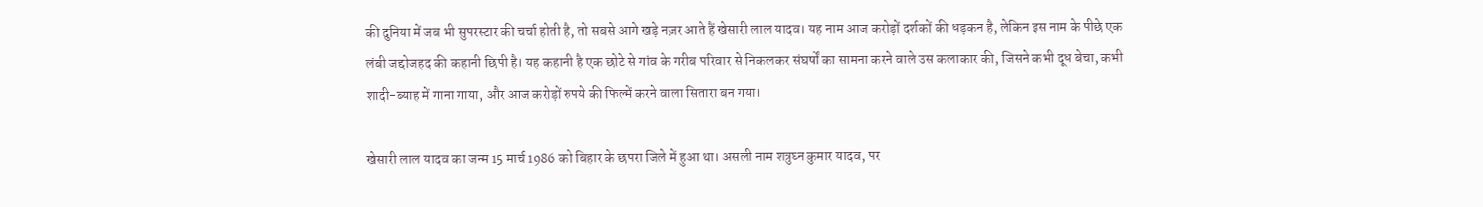की दुनिया में जब भी सुपरस्टार की चर्चा होती है, तो सबसे आगे खड़े नज़र आते हैं खेसारी लाल यादव। यह नाम आज करोड़ों दर्शकों की धड़कन है, लेकिन इस नाम के पीछे एक लंबी जद्दोजहद की कहानी छिपी है। यह कहानी है एक छोटे से गांव के गरीब परिवार से निकलकर संघर्षों का सामना करने वाले उस कलाकार की, जिसने कभी दूध बेचा, कभी शादी-ब्याह में गाना गाया, और आज करोड़ों रुपये की फिल्में करने वाला सितारा बन गया।

खेसारी लाल यादव का जन्म 15 मार्च 1986 को बिहार के छपरा जिले में हुआ था। असली नाम शत्रुघ्न कुमार यादव, पर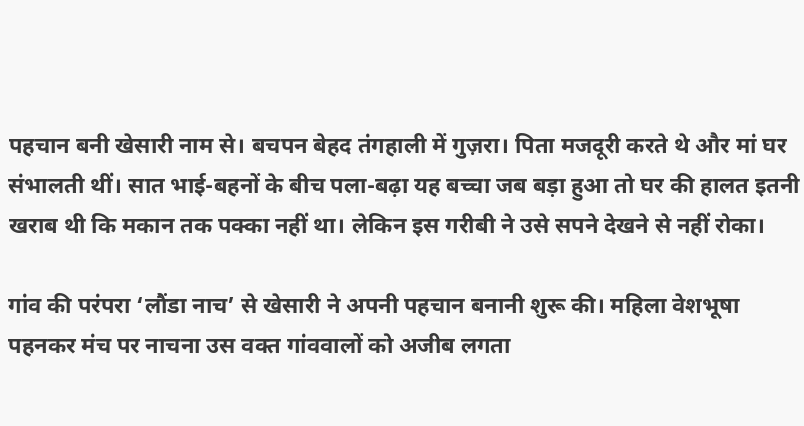पहचान बनी खेसारी नाम से। बचपन बेहद तंगहाली में गुज़रा। पिता मजदूरी करते थे और मां घर संभालती थीं। सात भाई-बहनों के बीच पला-बढ़ा यह बच्चा जब बड़ा हुआ तो घर की हालत इतनी खराब थी कि मकान तक पक्का नहीं था। लेकिन इस गरीबी ने उसे सपने देखने से नहीं रोका।

गांव की परंपरा ‘लौंडा नाच’ से खेसारी ने अपनी पहचान बनानी शुरू की। महिला वेशभूषा पहनकर मंच पर नाचना उस वक्त गांववालों को अजीब लगता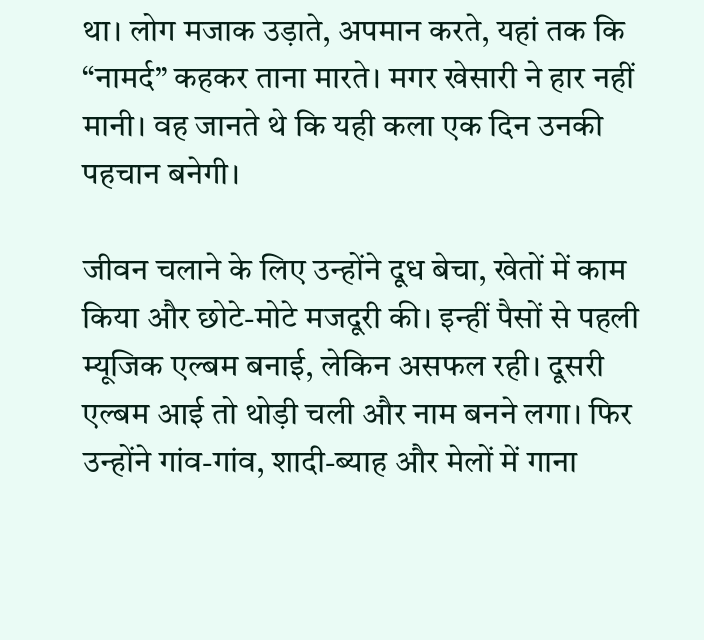था। लोग मजाक उड़ाते, अपमान करते, यहां तक कि “नामर्द” कहकर ताना मारते। मगर खेसारी ने हार नहीं मानी। वह जानते थे कि यही कला एक दिन उनकी पहचान बनेगी।

जीवन चलाने के लिए उन्होंने दूध बेचा, खेतों में काम किया और छोटे-मोटे मजदूरी की। इन्हीं पैसों से पहली म्यूजिक एल्बम बनाई, लेकिन असफल रही। दूसरी एल्बम आई तो थोड़ी चली और नाम बनने लगा। फिर उन्होंने गांव-गांव, शादी-ब्याह और मेलों में गाना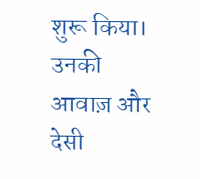शुरू किया। उनकी आवाज़ और देसी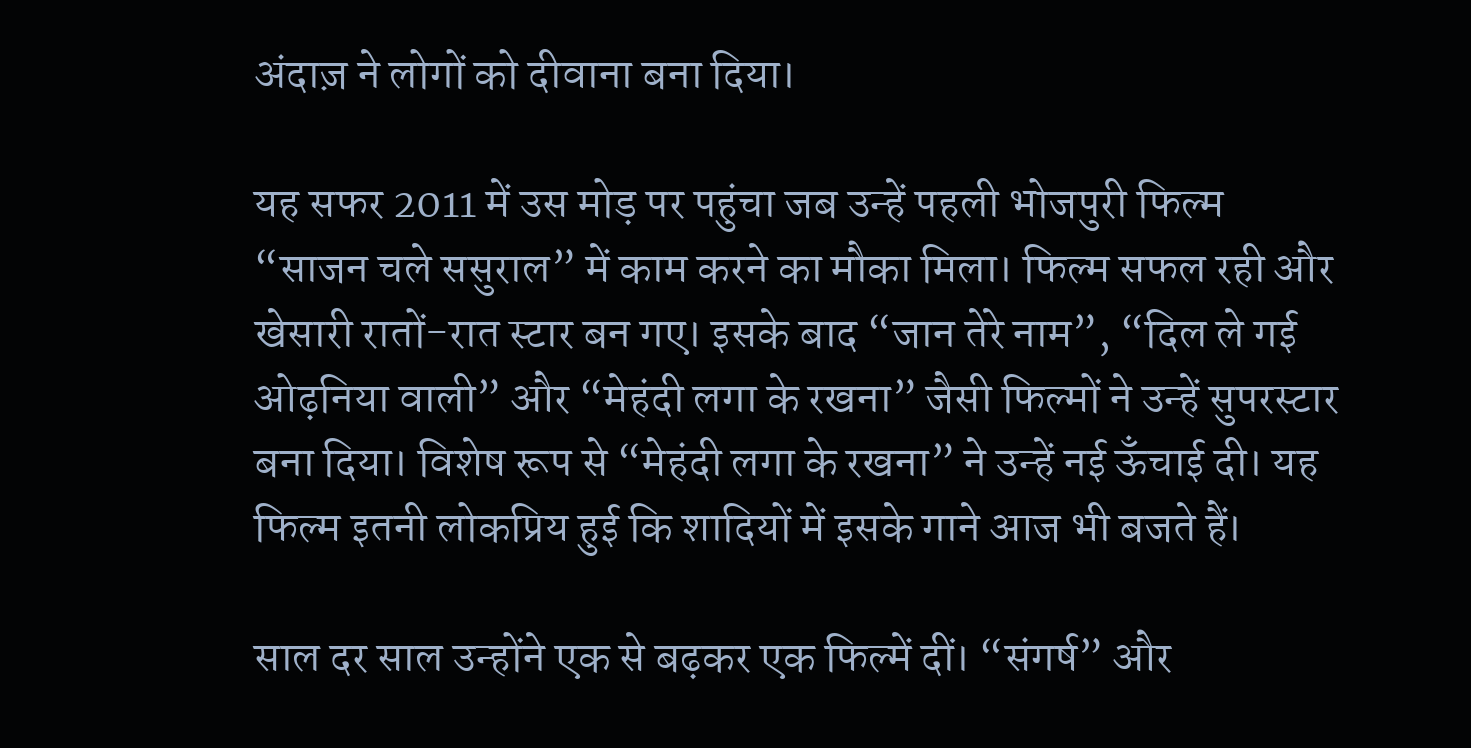अंदाज़ ने लोगों को दीवाना बना दिया।

यह सफर 2011 में उस मोड़ पर पहुंचा जब उन्हें पहली भोजपुरी फिल्म “साजन चले ससुराल” में काम करने का मौका मिला। फिल्म सफल रही और खेसारी रातों-रात स्टार बन गए। इसके बाद “जान तेरे नाम”, “दिल ले गई ओढ़निया वाली” और “मेहंदी लगा के रखना” जैसी फिल्मों ने उन्हें सुपरस्टार बना दिया। विशेष रूप से “मेहंदी लगा के रखना” ने उन्हें नई ऊँचाई दी। यह फिल्म इतनी लोकप्रिय हुई कि शादियों में इसके गाने आज भी बजते हैं।

साल दर साल उन्होंने एक से बढ़कर एक फिल्में दीं। “संगर्ष” और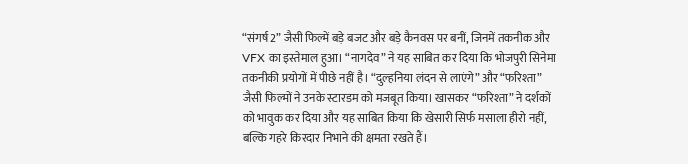“संगर्ष 2” जैसी फिल्में बड़े बजट और बड़े कैनवस पर बनीं, जिनमें तकनीक और VFX का इस्तेमाल हुआ। “नागदेव” ने यह साबित कर दिया कि भोजपुरी सिनेमा तकनीकी प्रयोगों में पीछे नहीं है। “दुल्हनिया लंदन से लाएंगे” और “फरिश्ता” जैसी फिल्मों ने उनके स्टारडम को मजबूत किया। खासकर “फरिश्ता” ने दर्शकों को भावुक कर दिया और यह साबित किया कि खेसारी सिर्फ मसाला हीरो नहीं, बल्कि गहरे किरदार निभाने की क्षमता रखते हैं।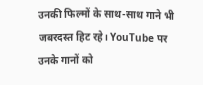उनकी फिल्मों के साथ-साथ गाने भी जबरदस्त हिट रहे। YouTube पर उनके गानों को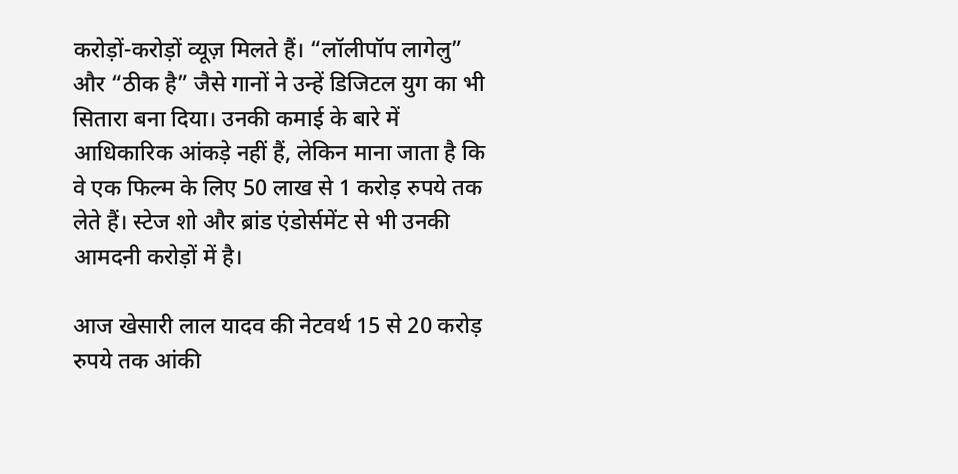करोड़ों-करोड़ों व्यूज़ मिलते हैं। “लॉलीपॉप लागेलु” और “ठीक है” जैसे गानों ने उन्हें डिजिटल युग का भी सितारा बना दिया। उनकी कमाई के बारे में आधिकारिक आंकड़े नहीं हैं, लेकिन माना जाता है कि वे एक फिल्म के लिए 50 लाख से 1 करोड़ रुपये तक लेते हैं। स्टेज शो और ब्रांड एंडोर्समेंट से भी उनकी आमदनी करोड़ों में है।

आज खेसारी लाल यादव की नेटवर्थ 15 से 20 करोड़ रुपये तक आंकी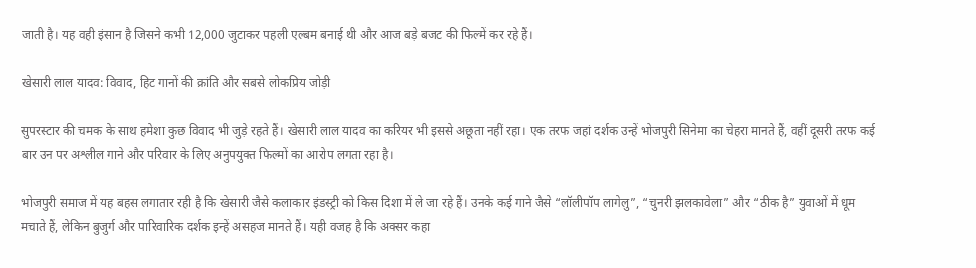जाती है। यह वही इंसान है जिसने कभी 12,000 जुटाकर पहली एल्बम बनाई थी और आज बड़े बजट की फिल्में कर रहे हैं।

खेसारी लाल यादव: विवाद, हिट गानों की क्रांति और सबसे लोकप्रिय जोड़ी

सुपरस्टार की चमक के साथ हमेशा कुछ विवाद भी जुड़े रहते हैं। खेसारी लाल यादव का करियर भी इससे अछूता नहीं रहा। एक तरफ जहां दर्शक उन्हें भोजपुरी सिनेमा का चेहरा मानते हैं, वहीं दूसरी तरफ कई बार उन पर अश्लील गाने और परिवार के लिए अनुपयुक्त फिल्मों का आरोप लगता रहा है।

भोजपुरी समाज में यह बहस लगातार रही है कि खेसारी जैसे कलाकार इंडस्ट्री को किस दिशा में ले जा रहे हैं। उनके कई गाने जैसे “लॉलीपॉप लागेलु”, “चुनरी झलकावेला” और “ठीक है” युवाओं में धूम मचाते हैं, लेकिन बुजुर्ग और पारिवारिक दर्शक इन्हें असहज मानते हैं। यही वजह है कि अक्सर कहा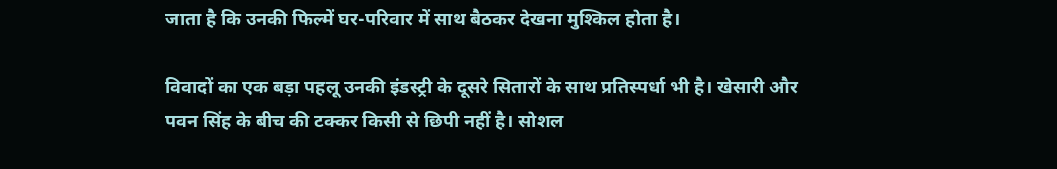जाता है कि उनकी फिल्में घर-परिवार में साथ बैठकर देखना मुश्किल होता है।

विवादों का एक बड़ा पहलू उनकी इंडस्ट्री के दूसरे सितारों के साथ प्रतिस्पर्धा भी है। खेसारी और पवन सिंह के बीच की टक्कर किसी से छिपी नहीं है। सोशल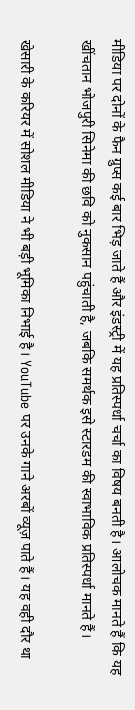मीडिया पर दोनों के फैन ग्रुप्स कई बार भिड़ जाते हैं और इंडस्ट्री में यह प्रतिस्पर्धा चर्चा का विषय बनती है। आलोचक मानते हैं कि यह खींचतान भोजपुरी सिनेमा की छवि को नुकसान पहुंचाती है, जबकि समर्थक इसे स्टारडम की स्वाभाविक प्रतिस्पर्धा मानते हैं।

खेसारी के करियर में सोशल मीडिया ने भी बड़ी भूमिका निभाई है। YouTube पर उनके गाने अरबों व्यूज़ पाते हैं। यह वही दौर था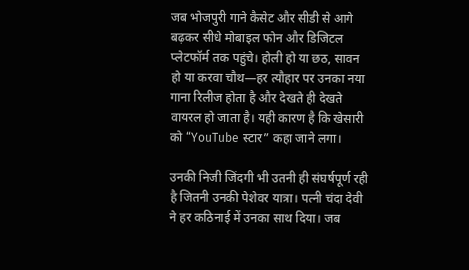जब भोजपुरी गाने कैसेट और सीडी से आगे बढ़कर सीधे मोबाइल फोन और डिजिटल प्लेटफॉर्म तक पहुंचे। होली हो या छठ, सावन हो या करवा चौथ—हर त्यौहार पर उनका नया गाना रिलीज होता है और देखते ही देखते वायरल हो जाता है। यही कारण है कि खेसारी को “YouTube स्टार” कहा जाने लगा।

उनकी निजी जिंदगी भी उतनी ही संघर्षपूर्ण रही है जितनी उनकी पेशेवर यात्रा। पत्नी चंदा देवी ने हर कठिनाई में उनका साथ दिया। जब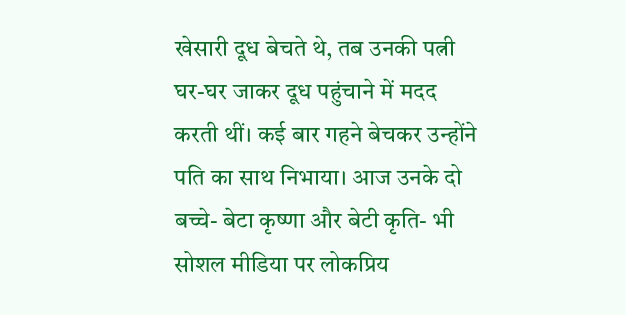खेसारी दूध बेचते थे, तब उनकी पत्नी घर-घर जाकर दूध पहुंचाने में मदद करती थीं। कई बार गहने बेचकर उन्होंने पति का साथ निभाया। आज उनके दो बच्चे- बेटा कृष्णा और बेटी कृति- भी सोशल मीडिया पर लोकप्रिय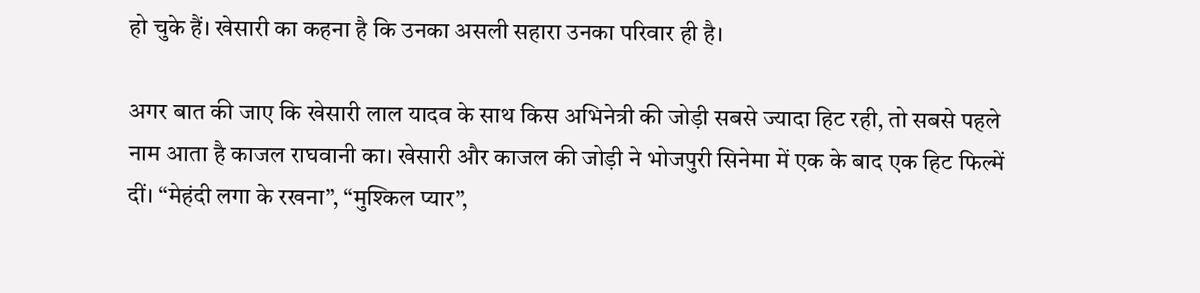हो चुके हैं। खेसारी का कहना है कि उनका असली सहारा उनका परिवार ही है।

अगर बात की जाए कि खेसारी लाल यादव के साथ किस अभिनेत्री की जोड़ी सबसे ज्यादा हिट रही, तो सबसे पहले नाम आता है काजल राघवानी का। खेसारी और काजल की जोड़ी ने भोजपुरी सिनेमा में एक के बाद एक हिट फिल्में दीं। “मेहंदी लगा के रखना”, “मुश्किल प्यार”,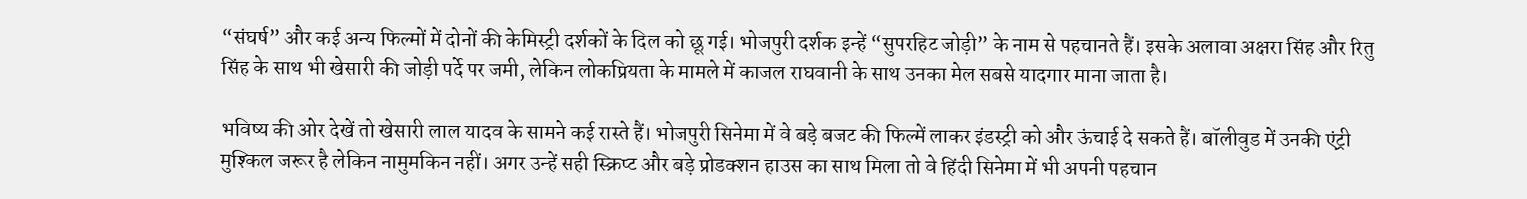“संघर्ष” और कई अन्य फिल्मों में दोनों की केमिस्ट्री दर्शकों के दिल को छू गई। भोजपुरी दर्शक इन्हें “सुपरहिट जोड़ी” के नाम से पहचानते हैं। इसके अलावा अक्षरा सिंह और रितु सिंह के साथ भी खेसारी की जोड़ी पर्दे पर जमी, लेकिन लोकप्रियता के मामले में काजल राघवानी के साथ उनका मेल सबसे यादगार माना जाता है।

भविष्य की ओर देखें तो खेसारी लाल यादव के सामने कई रास्ते हैं। भोजपुरी सिनेमा में वे बड़े बजट की फिल्में लाकर इंडस्ट्री को और ऊंचाई दे सकते हैं। बॉलीवुड में उनकी एंट्री मुश्किल जरूर है लेकिन नामुमकिन नहीं। अगर उन्हें सही स्क्रिप्ट और बड़े प्रोडक्शन हाउस का साथ मिला तो वे हिंदी सिनेमा में भी अपनी पहचान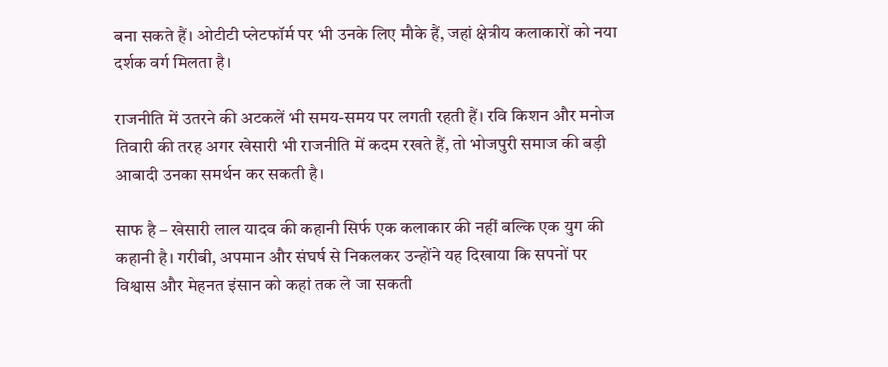बना सकते हैं। ओटीटी प्लेटफॉर्म पर भी उनके लिए मौके हैं, जहां क्षेत्रीय कलाकारों को नया दर्शक वर्ग मिलता है।

राजनीति में उतरने की अटकलें भी समय-समय पर लगती रहती हैं। रवि किशन और मनोज तिवारी की तरह अगर खेसारी भी राजनीति में कदम रखते हैं, तो भोजपुरी समाज की बड़ी आबादी उनका समर्थन कर सकती है।

साफ है – खेसारी लाल यादव की कहानी सिर्फ एक कलाकार की नहीं बल्कि एक युग की कहानी है। गरीबी, अपमान और संघर्ष से निकलकर उन्होंने यह दिखाया कि सपनों पर विश्वास और मेहनत इंसान को कहां तक ले जा सकती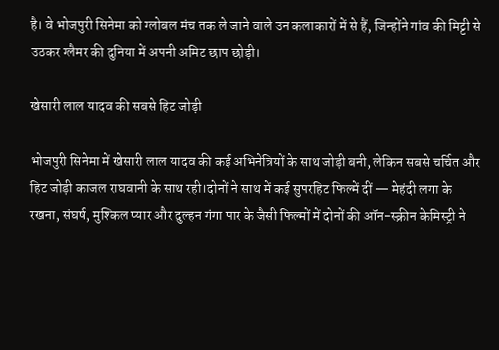है। वे भोजपुरी सिनेमा को ग्लोबल मंच तक ले जाने वाले उन कलाकारों में से हैं, जिन्होंने गांव की मिट्टी से उठकर ग्लैमर की दुनिया में अपनी अमिट छाप छोड़ी।

खेसारी लाल यादव की सबसे हिट जोड़ी

भोजपुरी सिनेमा में खेसारी लाल यादव की कई अभिनेत्रियों के साथ जोड़ी बनी, लेकिन सबसे चर्चित और हिट जोड़ी काजल राघवानी के साथ रही।दोनों ने साथ में कई सुपरहिट फिल्में दीं — मेहंदी लगा के रखना, संघर्ष, मुश्किल प्यार और दुल्हन गंगा पार के जैसी फिल्मों में दोनों की ऑन-स्क्रीन केमिस्ट्री ने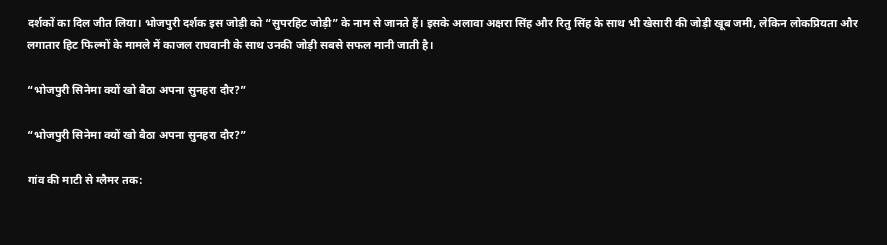दर्शकों का दिल जीत लिया। भोजपुरी दर्शक इस जोड़ी को “सुपरहिट जोड़ी” के नाम से जानते हैं। इसके अलावा अक्षरा सिंह और रितु सिंह के साथ भी खेसारी की जोड़ी खूब जमी, लेकिन लोकप्रियता और लगातार हिट फिल्मों के मामले में काजल राघवानी के साथ उनकी जोड़ी सबसे सफल मानी जाती है।

“भोजपुरी सिनेमा क्यों खो बैठा अपना सुनहरा दौर?”

“भोजपुरी सिनेमा क्यों खो बैठा अपना सुनहरा दौर?”

गांव की माटी से ग्लैमर तक: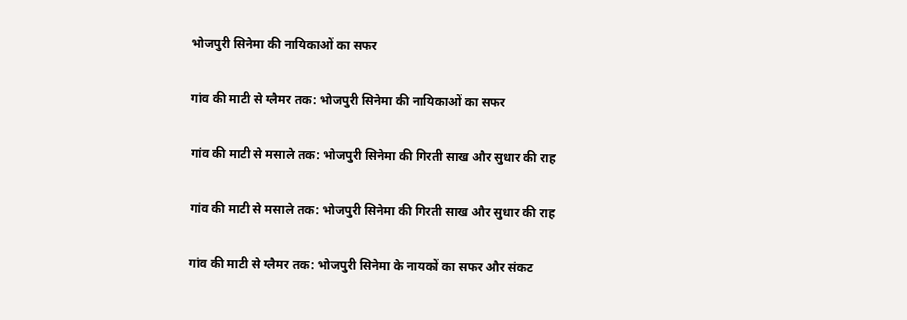भोजपुरी सिनेमा की नायिकाओं का सफर

गांव की माटी से ग्लैमर तक: भोजपुरी सिनेमा की नायिकाओं का सफर

गांव की माटी से मसाले तक: भोजपुरी सिनेमा की गिरती साख और सुधार की राह

गांव की माटी से मसाले तक: भोजपुरी सिनेमा की गिरती साख और सुधार की राह

गांव की माटी से ग्लैमर तक: भोजपुरी सिनेमा के नायकों का सफर और संकट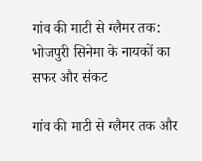गांव की माटी से ग्लैमर तक: भोजपुरी सिनेमा के नायकों का सफर और संकट

गांव की माटी से ग्लैमर तक और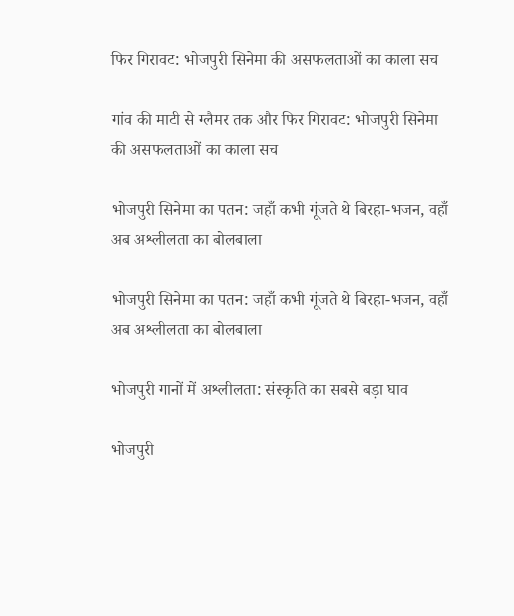फिर गिरावट: भोजपुरी सिनेमा की असफलताओं का काला सच

गांव की माटी से ग्लैमर तक और फिर गिरावट: भोजपुरी सिनेमा की असफलताओं का काला सच

भोजपुरी सिनेमा का पतन: जहाँ कभी गूंजते थे बिरहा-भजन, वहाँ अब अश्लीलता का बोलबाला

भोजपुरी सिनेमा का पतन: जहाँ कभी गूंजते थे बिरहा-भजन, वहाँ अब अश्लीलता का बोलबाला

भोजपुरी गानों में अश्लीलता: संस्कृति का सबसे बड़ा घाव

भोजपुरी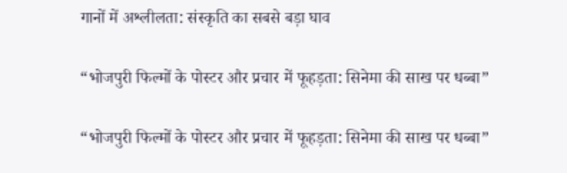गानों में अश्लीलता: संस्कृति का सबसे बड़ा घाव

“भोजपुरी फिल्मों के पोस्टर और प्रचार में फूहड़ता: सिनेमा की साख पर धब्बा”

“भोजपुरी फिल्मों के पोस्टर और प्रचार में फूहड़ता: सिनेमा की साख पर धब्बा”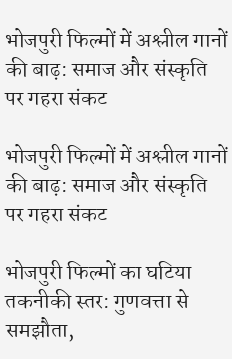भोजपुरी फिल्मों में अश्लील गानों की बाढ़: समाज और संस्कृति पर गहरा संकट

भोजपुरी फिल्मों में अश्लील गानों की बाढ़: समाज और संस्कृति पर गहरा संकट

भोजपुरी फिल्मों का घटिया तकनीकी स्तर: गुणवत्ता से समझौता,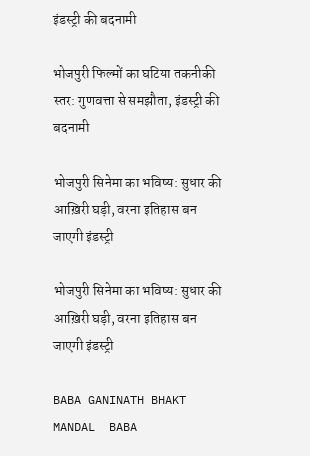इंडस्ट्री की बदनामी

भोजपुरी फिल्मों का घटिया तकनीकी स्तर: गुणवत्ता से समझौता, इंडस्ट्री की बदनामी

भोजपुरी सिनेमा का भविष्य: सुधार की आख़िरी घड़ी, वरना इतिहास बन जाएगी इंडस्ट्री

भोजपुरी सिनेमा का भविष्य: सुधार की आख़िरी घड़ी, वरना इतिहास बन जाएगी इंडस्ट्री

BABA GANINATH BHAKT MANDAL  BABA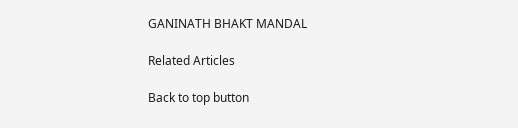GANINATH BHAKT MANDAL

Related Articles

Back to top button